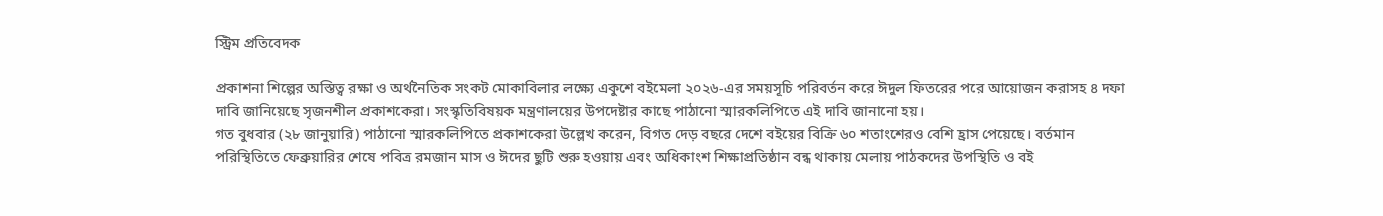স্ট্রিম প্রতিবেদক

প্রকাশনা শিল্পের অস্তিত্ব রক্ষা ও অর্থনৈতিক সংকট মোকাবিলার লক্ষ্যে একুশে বইমেলা ২০২৬-এর সময়সূচি পরিবর্তন করে ঈদুল ফিতরের পরে আয়োজন করাসহ ৪ দফা দাবি জানিয়েছে সৃজনশীল প্রকাশকেরা। সংস্কৃতিবিষয়ক মন্ত্রণালয়ের উপদেষ্টার কাছে পাঠানো স্মারকলিপিতে এই দাবি জানানো হয়।
গত বুধবার (২৮ জানুয়ারি) পাঠানো স্মারকলিপিতে প্রকাশকেরা উল্লেখ করেন, বিগত দেড় বছরে দেশে বইয়ের বিক্রি ৬০ শতাংশেরও বেশি হ্রাস পেয়েছে। বর্তমান পরিস্থিতিতে ফেব্রুয়ারির শেষে পবিত্র রমজান মাস ও ঈদের ছুটি শুরু হওয়ায় এবং অধিকাংশ শিক্ষাপ্রতিষ্ঠান বন্ধ থাকায় মেলায় পাঠকদের উপস্থিতি ও বই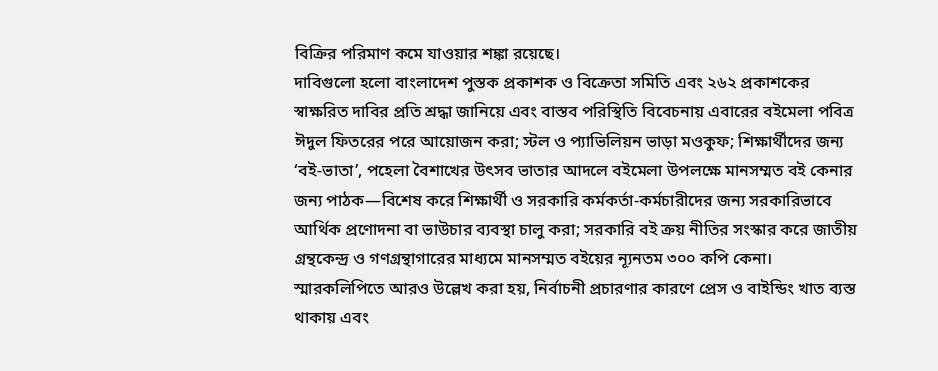বিক্রির পরিমাণ কমে যাওয়ার শঙ্কা রয়েছে।
দাবিগুলো হলো বাংলাদেশ পুস্তক প্রকাশক ও বিক্রেতা সমিতি এবং ২৬২ প্রকাশকের স্বাক্ষরিত দাবির প্রতি শ্রদ্ধা জানিয়ে এবং বাস্তব পরিস্থিতি বিবেচনায় এবারের বইমেলা পবিত্র ঈদুল ফিতরের পরে আয়োজন করা; স্টল ও প্যাভিলিয়ন ভাড়া মওকুফ; শিক্ষার্থীদের জন্য ‘বই-ভাতা’, পহেলা বৈশাখের উৎসব ভাতার আদলে বইমেলা উপলক্ষে মানসম্মত বই কেনার জন্য পাঠক—বিশেষ করে শিক্ষার্থী ও সরকারি কর্মকর্তা-কর্মচারীদের জন্য সরকারিভাবে আর্থিক প্রণোদনা বা ভাউচার ব্যবস্থা চালু করা; সরকারি বই ক্রয় নীতির সংস্কার করে জাতীয় গ্রন্থকেন্দ্র ও গণগ্রন্থাগারের মাধ্যমে মানসম্মত বইয়ের ন্যূনতম ৩০০ কপি কেনা।
স্মারকলিপিতে আরও উল্লেখ করা হয়, নির্বাচনী প্রচারণার কারণে প্রেস ও বাইন্ডিং খাত ব্যস্ত থাকায় এবং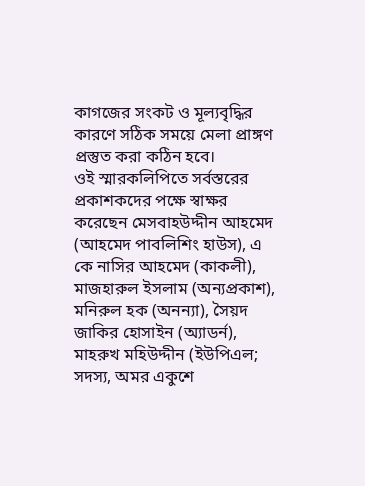কাগজের সংকট ও মূল্যবৃদ্ধির কারণে সঠিক সময়ে মেলা প্রাঙ্গণ প্রস্তুত করা কঠিন হবে।
ওই স্মারকলিপিতে সর্বস্তরের প্রকাশকদের পক্ষে স্বাক্ষর করেছেন মেসবাহউদ্দীন আহমেদ (আহমেদ পাবলিশিং হাউস), এ কে নাসির আহমেদ (কাকলী), মাজহারুল ইসলাম (অন্যপ্রকাশ), মনিরুল হক (অনন্যা), সৈয়দ জাকির হোসাইন (অ্যাডর্ন), মাহরুখ মহিউদ্দীন (ইউপিএল; সদস্য, অমর একুশে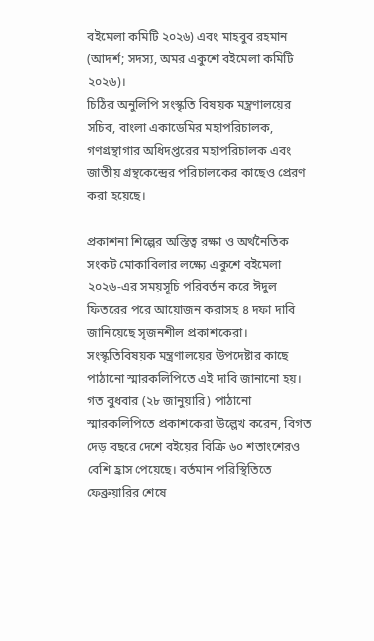বইমেলা কমিটি ২০২৬) এবং মাহবুব রহমান (আদর্শ; সদস্য, অমর একুশে বইমেলা কমিটি ২০২৬)।
চিঠির অনুলিপি সংস্কৃতি বিষয়ক মন্ত্রণালয়ের সচিব, বাংলা একাডেমির মহাপরিচালক, গণগ্রন্থাগার অধিদপ্তরের মহাপরিচালক এবং জাতীয় গ্রন্থকেন্দ্রের পরিচালকের কাছেও প্রেরণ করা হয়েছে।

প্রকাশনা শিল্পের অস্তিত্ব রক্ষা ও অর্থনৈতিক সংকট মোকাবিলার লক্ষ্যে একুশে বইমেলা ২০২৬-এর সময়সূচি পরিবর্তন করে ঈদুল ফিতরের পরে আয়োজন করাসহ ৪ দফা দাবি জানিয়েছে সৃজনশীল প্রকাশকেরা। সংস্কৃতিবিষয়ক মন্ত্রণালয়ের উপদেষ্টার কাছে পাঠানো স্মারকলিপিতে এই দাবি জানানো হয়।
গত বুধবার (২৮ জানুয়ারি) পাঠানো স্মারকলিপিতে প্রকাশকেরা উল্লেখ করেন, বিগত দেড় বছরে দেশে বইয়ের বিক্রি ৬০ শতাংশেরও বেশি হ্রাস পেয়েছে। বর্তমান পরিস্থিতিতে ফেব্রুয়ারির শেষে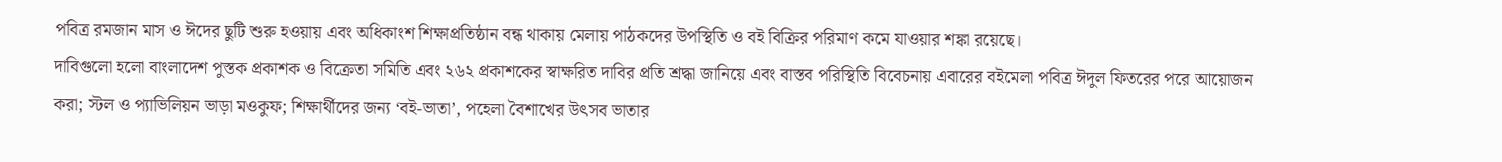পবিত্র রমজান মাস ও ঈদের ছুটি শুরু হওয়ায় এবং অধিকাংশ শিক্ষাপ্রতিষ্ঠান বন্ধ থাকায় মেলায় পাঠকদের উপস্থিতি ও বই বিক্রির পরিমাণ কমে যাওয়ার শঙ্কা রয়েছে।
দাবিগুলো হলো বাংলাদেশ পুস্তক প্রকাশক ও বিক্রেতা সমিতি এবং ২৬২ প্রকাশকের স্বাক্ষরিত দাবির প্রতি শ্রদ্ধা জানিয়ে এবং বাস্তব পরিস্থিতি বিবেচনায় এবারের বইমেলা পবিত্র ঈদুল ফিতরের পরে আয়োজন করা; স্টল ও প্যাভিলিয়ন ভাড়া মওকুফ; শিক্ষার্থীদের জন্য ‘বই-ভাতা’, পহেলা বৈশাখের উৎসব ভাতার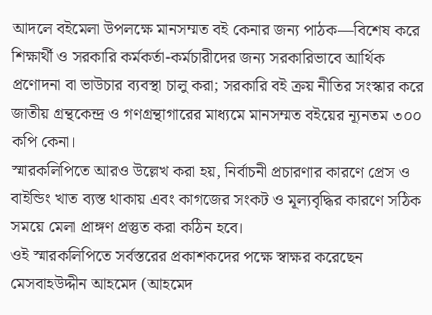আদলে বইমেলা উপলক্ষে মানসম্মত বই কেনার জন্য পাঠক—বিশেষ করে শিক্ষার্থী ও সরকারি কর্মকর্তা-কর্মচারীদের জন্য সরকারিভাবে আর্থিক প্রণোদনা বা ভাউচার ব্যবস্থা চালু করা; সরকারি বই ক্রয় নীতির সংস্কার করে জাতীয় গ্রন্থকেন্দ্র ও গণগ্রন্থাগারের মাধ্যমে মানসম্মত বইয়ের ন্যূনতম ৩০০ কপি কেনা।
স্মারকলিপিতে আরও উল্লেখ করা হয়, নির্বাচনী প্রচারণার কারণে প্রেস ও বাইন্ডিং খাত ব্যস্ত থাকায় এবং কাগজের সংকট ও মূল্যবৃদ্ধির কারণে সঠিক সময়ে মেলা প্রাঙ্গণ প্রস্তুত করা কঠিন হবে।
ওই স্মারকলিপিতে সর্বস্তরের প্রকাশকদের পক্ষে স্বাক্ষর করেছেন মেসবাহউদ্দীন আহমেদ (আহমেদ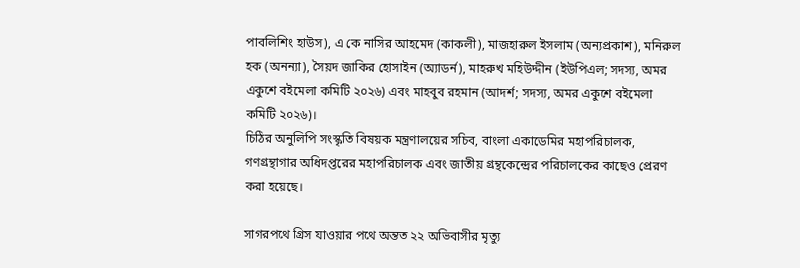পাবলিশিং হাউস), এ কে নাসির আহমেদ (কাকলী), মাজহারুল ইসলাম (অন্যপ্রকাশ), মনিরুল হক (অনন্যা), সৈয়দ জাকির হোসাইন (অ্যাডর্ন), মাহরুখ মহিউদ্দীন (ইউপিএল; সদস্য, অমর একুশে বইমেলা কমিটি ২০২৬) এবং মাহবুব রহমান (আদর্শ; সদস্য, অমর একুশে বইমেলা কমিটি ২০২৬)।
চিঠির অনুলিপি সংস্কৃতি বিষয়ক মন্ত্রণালয়ের সচিব, বাংলা একাডেমির মহাপরিচালক, গণগ্রন্থাগার অধিদপ্তরের মহাপরিচালক এবং জাতীয় গ্রন্থকেন্দ্রের পরিচালকের কাছেও প্রেরণ করা হয়েছে।

সাগরপথে গ্রিস যাওয়ার পথে অন্তত ২২ অভিবাসীর মৃত্যু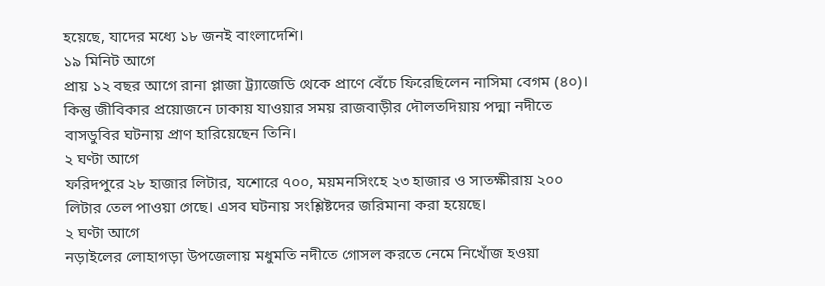হয়েছে, যাদের মধ্যে ১৮ জনই বাংলাদেশি।
১৯ মিনিট আগে
প্রায় ১২ বছর আগে রানা প্লাজা ট্র্যাজেডি থেকে প্রাণে বেঁচে ফিরেছিলেন নাসিমা বেগম (৪০)। কিন্তু জীবিকার প্রয়োজনে ঢাকায় যাওয়ার সময় রাজবাড়ীর দৌলতদিয়ায় পদ্মা নদীতে বাসডুবির ঘটনায় প্রাণ হারিয়েছেন তিনি।
২ ঘণ্টা আগে
ফরিদপুরে ২৮ হাজার লিটার, যশোরে ৭০০, ময়মনসিংহে ২৩ হাজার ও সাতক্ষীরায় ২০০ লিটার তেল পাওয়া গেছে। এসব ঘটনায় সংশ্লিষ্টদের জরিমানা করা হয়েছে।
২ ঘণ্টা আগে
নড়াইলের লোহাগড়া উপজেলায় মধুমতি নদীতে গোসল করতে নেমে নিখোঁজ হওয়া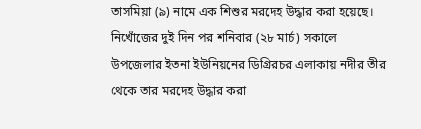তাসমিয়া (৯) নামে এক শিশুর মরদেহ উদ্ধার করা হয়েছে। নিখোঁজের দুই দিন পর শনিবার (২৮ মার্চ) সকালে উপজেলার ইতনা ইউনিয়নের ডিগ্রিরচর এলাকায় নদীর তীর থেকে তার মরদেহ উদ্ধার করা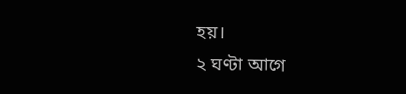হয়।
২ ঘণ্টা আগে